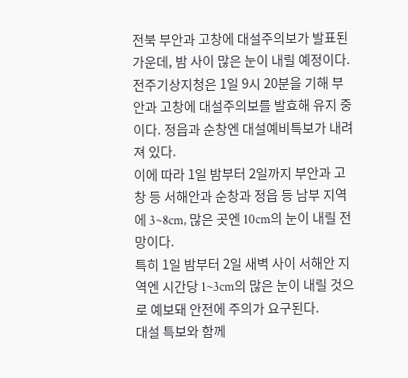전북 부안과 고창에 대설주의보가 발표된 가운데, 밤 사이 많은 눈이 내릴 예정이다.
전주기상지청은 1일 9시 20분을 기해 부안과 고창에 대설주의보를 발효해 유지 중이다. 정읍과 순창엔 대설예비특보가 내려져 있다.
이에 따라 1일 밤부터 2일까지 부안과 고창 등 서해안과 순창과 정읍 등 남부 지역에 3~8cm, 많은 곳엔 10cm의 눈이 내릴 전망이다.
특히 1일 밤부터 2일 새벽 사이 서해안 지역엔 시간당 1~3cm의 많은 눈이 내릴 것으로 예보돼 안전에 주의가 요구된다.
대설 특보와 함께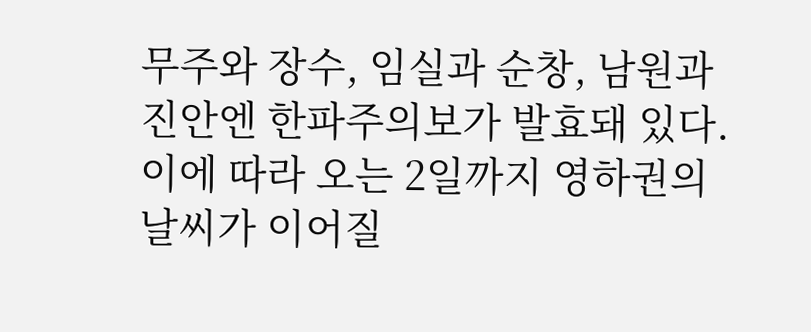무주와 장수, 임실과 순창, 남원과 진안엔 한파주의보가 발효돼 있다. 이에 따라 오는 2일까지 영하권의 날씨가 이어질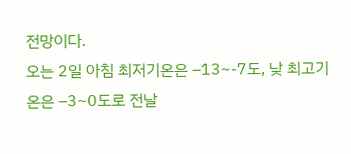전망이다.
오는 2일 아침 최저기온은 –13~-7도, 낮 최고기온은 –3~0도로 전날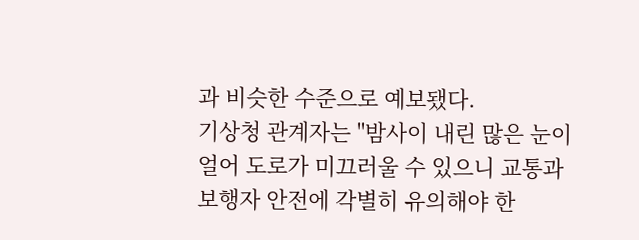과 비슷한 수준으로 예보됐다.
기상청 관계자는 "밤사이 내린 많은 눈이 얼어 도로가 미끄러울 수 있으니 교통과 보행자 안전에 각별히 유의해야 한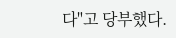다"고 당부했다.